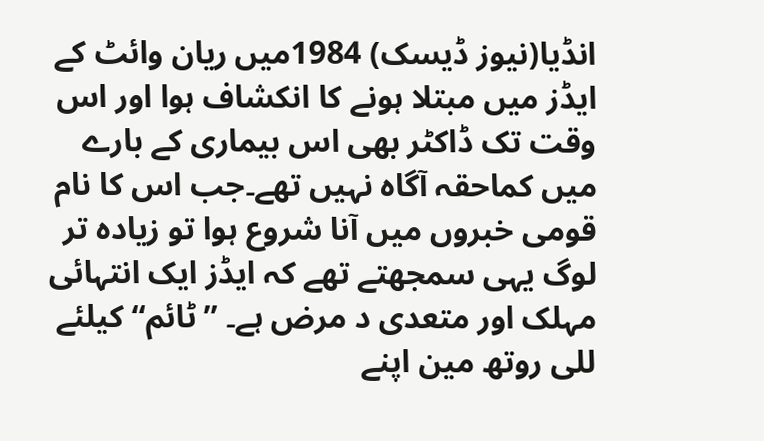انڈیا(نیوز ڈیسک) 1984میں ریان وائٹ کے ایڈز میں مبتلا ہونے کا انکشاف ہوا اور اس وقت تک ڈاکٹر بھی اس بیماری کے بارے میں کماحقہ آگاہ نہیں تھے۔جب اس کا نام قومی خبروں میں آنا شروع ہوا تو زیادہ تر لوگ یہی سمجھتے تھے کہ ایڈز ایک انتہائی مہلک اور متعدی د مرض ہے۔ ”ٹائم“ کیلئے للی روتھ مین اپنے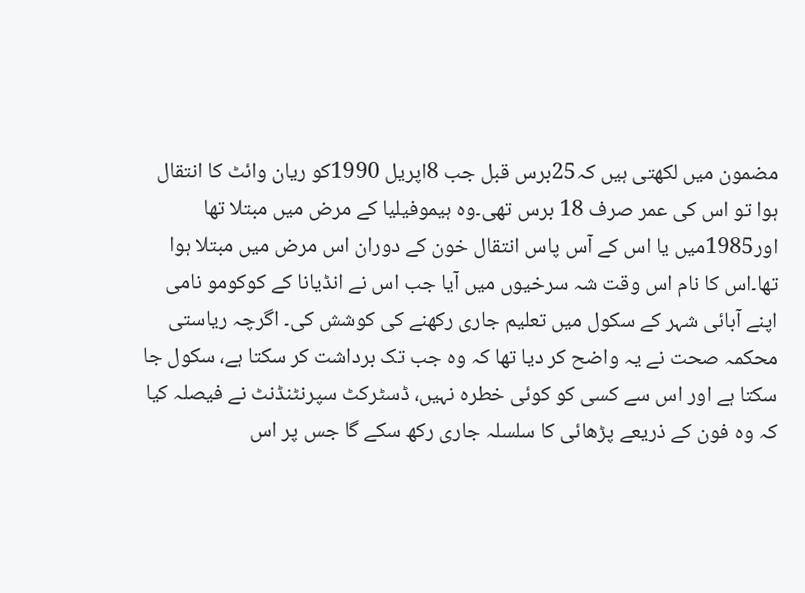مضمون میں لکھتی ہیں کہ25برس قبل جب 8اپریل 1990کو ریان وائٹ کا انتقال ہوا تو اس کی عمر صرف 18 برس تھی۔وہ ہیموفیلیا کے مرض میں مبتلا تھا اور1985میں یا اس کے آس پاس انتقال خون کے دوران اس مرض میں مبتلا ہوا تھا۔اس کا نام اس وقت شہ سرخیوں میں آیا جب اس نے انڈیانا کے کوکومو نامی اپنے آبائی شہر کے سکول میں تعلیم جاری رکھنے کی کوشش کی۔ اگرچہ ریاستی محکمہ صحت نے یہ واضح کر دیا تھا کہ وہ جب تک برداشت کر سکتا ہے، سکول جا سکتا ہے اور اس سے کسی کو کوئی خطرہ نہیں، ڈسٹرکٹ سپرنٹنڈنٹ نے فیصلہ کیا کہ وہ فون کے ذریعے پڑھائی کا سلسلہ جاری رکھ سکے گا جس پر اس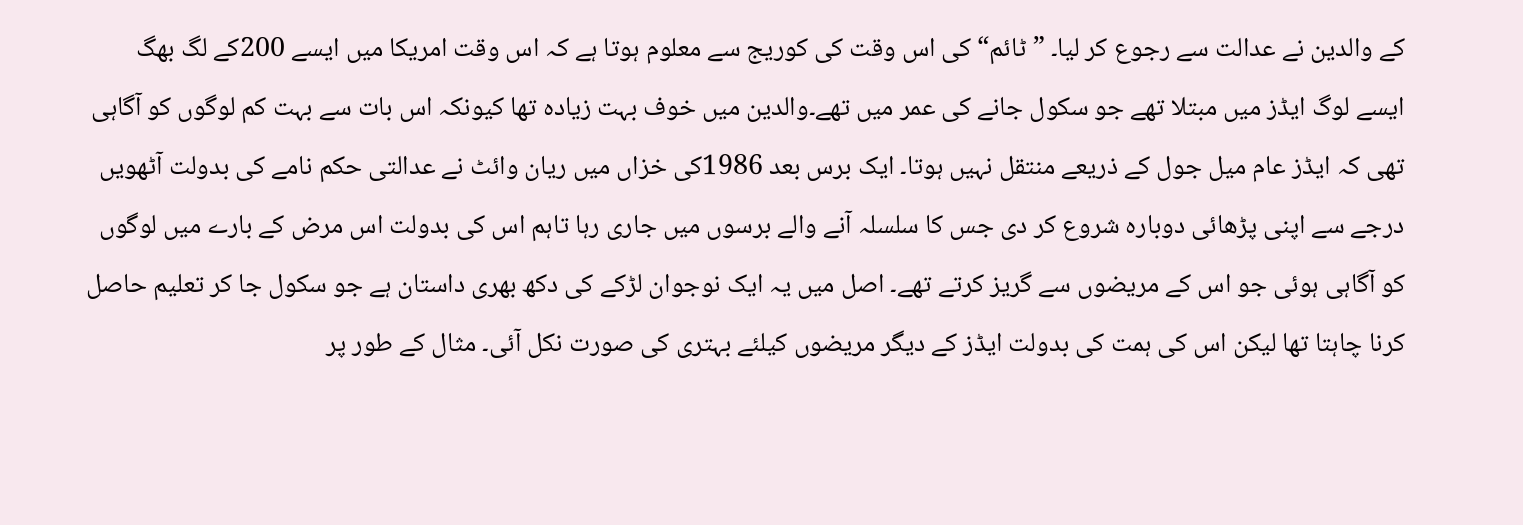کے والدین نے عدالت سے رجوع کر لیا۔ ”ٹائم“ کی اس وقت کی کوریج سے معلوم ہوتا ہے کہ اس وقت امریکا میں ایسے 200کے لگ بھگ ایسے لوگ ایڈز میں مبتلا تھے جو سکول جانے کی عمر میں تھے۔والدین میں خوف بہت زیادہ تھا کیونکہ اس بات سے بہت کم لوگوں کو آگاہی تھی کہ ایڈز عام میل جول کے ذریعے منتقل نہیں ہوتا۔ ایک برس بعد 1986کی خزاں میں ریان وائٹ نے عدالتی حکم نامے کی بدولت آٹھویں درجے سے اپنی پڑھائی دوبارہ شروع کر دی جس کا سلسلہ آنے والے برسوں میں جاری رہا تاہم اس کی بدولت اس مرض کے بارے میں لوگوں کو آگاہی ہوئی جو اس کے مریضوں سے گریز کرتے تھے۔ اصل میں یہ ایک نوجوان لڑکے کی دکھ بھری داستان ہے جو سکول جا کر تعلیم حاصل کرنا چاہتا تھا لیکن اس کی ہمت کی بدولت ایڈز کے دیگر مریضوں کیلئے بہتری کی صورت نکل آئی۔ مثال کے طور پر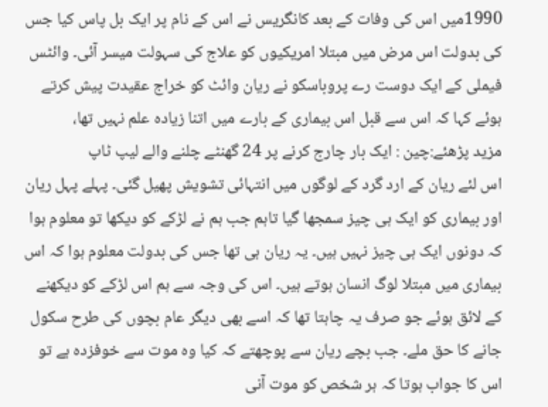1990میں اس کی وفات کے بعد کانگریس نے اس کے نام پر ایک بل پاس کیا جس کی بدولت اس مرض میں مبتلا امریکیوں کو علاج کی سہولت میسر آئی۔ وائٹس فیملی کے ایک دوست رے پروباسکو نے ریان وائٹ کو خراج عقیدت پیش کرتے ہوئے کہا کہ اس سے قبل اس بیماری کے بارے میں اتنا زیادہ علم نہیں تھا،
مزید پڑھئے:چین : ایک بار چارج کرنے پر 24 گھنٹے چلنے والے لیپ ٹاپ
اس لئے ریان کے ارد گرد کے لوگوں میں انتہائی تشویش پھیل گئی۔ پہلے پہل ریان اور بیماری کو ایک ہی چیز سمجھا گیا تاہم جب ہم نے لڑکے کو دیکھا تو معلوم ہوا کہ دونوں ایک ہی چیز نہیں ہیں۔ یہ ریان ہی تھا جس کی بدولت معلوم ہوا کہ اس بیماری میں مبتلا لوگ انسان ہوتے ہیں۔ اس کی وجہ سے ہم اس لڑکے کو دیکھنے کے لائق ہوئے جو صرف یہ چاہتا تھا کہ اسے بھی دیگر عام بچوں کی طرح سکول جانے کا حق ملے۔ جب بچے ریان سے پوچھتے کہ کیا وہ موت سے خوفزدہ ہے تو اس کا جواب ہوتا کہ ہر شخص کو موت آنی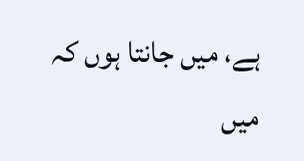ہے، میں جانتا ہوں کہ میں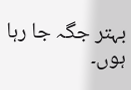بہتر جگہ جا رہا ہوں۔